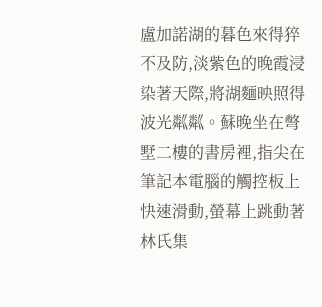盧加諾湖的暮色來得猝不及防,淡紫色的晚霞浸染著天際,將湖麵映照得波光粼粼。蘇晚坐在彆墅二樓的書房裡,指尖在筆記本電腦的觸控板上快速滑動,螢幕上跳動著林氏集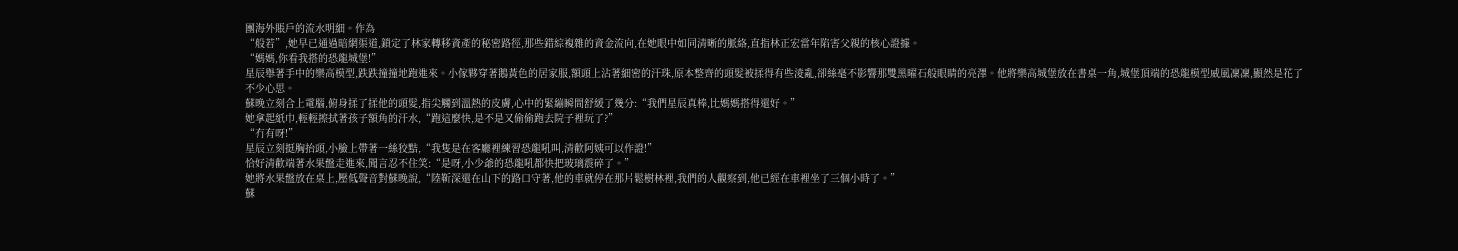團海外賬戶的流水明細。作為
“般若”,她早已通過暗網渠道,鎖定了林家轉移資產的秘密路徑,那些錯綜複雜的資金流向,在她眼中如同清晰的脈絡,直指林正宏當年陷害父親的核心證據。
“媽媽,你看我搭的恐龍城堡!”
星辰舉著手中的樂高模型,跌跌撞撞地跑進來。小傢夥穿著鵝黃色的居家服,額頭上沾著細密的汗珠,原本整齊的頭髮被揉得有些淩亂,卻絲毫不影響那雙黑曜石般眼睛的亮澤。他將樂高城堡放在書桌一角,城堡頂端的恐龍模型威風凜凜,顯然是花了不少心思。
蘇晚立刻合上電腦,俯身揉了揉他的頭髮,指尖觸到溫熱的皮膚,心中的緊繃瞬間舒緩了幾分:“我們星辰真棒,比媽媽搭得還好。”
她拿起紙巾,輕輕擦拭著孩子額角的汗水,“跑這麼快,是不是又偷偷跑去院子裡玩了?”
“冇有呀!”
星辰立刻挺胸抬頭,小臉上帶著一絲狡黠,“我隻是在客廳裡練習恐龍吼叫,清歡阿姨可以作證!”
恰好清歡端著水果盤走進來,聞言忍不住笑:“是呀,小少爺的恐龍吼都快把玻璃震碎了。”
她將水果盤放在桌上,壓低聲音對蘇晚說,“陸靳深還在山下的路口守著,他的車就停在那片鬆樹林裡,我們的人觀察到,他已經在車裡坐了三個小時了。”
蘇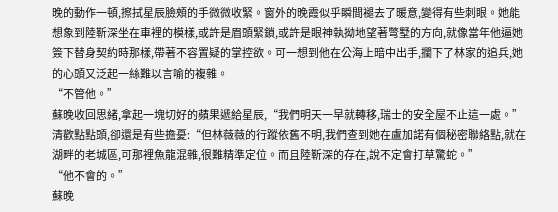晚的動作一頓,擦拭星辰臉頰的手微微收緊。窗外的晚霞似乎瞬間褪去了暖意,變得有些刺眼。她能想象到陸靳深坐在車裡的模樣,或許是眉頭緊鎖,或許是眼神執拗地望著彆墅的方向,就像當年他逼她簽下替身契約時那樣,帶著不容置疑的掌控欲。可一想到他在公海上暗中出手,攔下了林家的追兵,她的心頭又泛起一絲難以言喻的複雜。
“不管他。”
蘇晚收回思緒,拿起一塊切好的蘋果遞給星辰,“我們明天一早就轉移,瑞士的安全屋不止這一處。”
清歡點點頭,卻還是有些擔憂:“但林薇薇的行蹤依舊不明,我們查到她在盧加諾有個秘密聯絡點,就在湖畔的老城區,可那裡魚龍混雜,很難精準定位。而且陸靳深的存在,說不定會打草驚蛇。”
“他不會的。”
蘇晚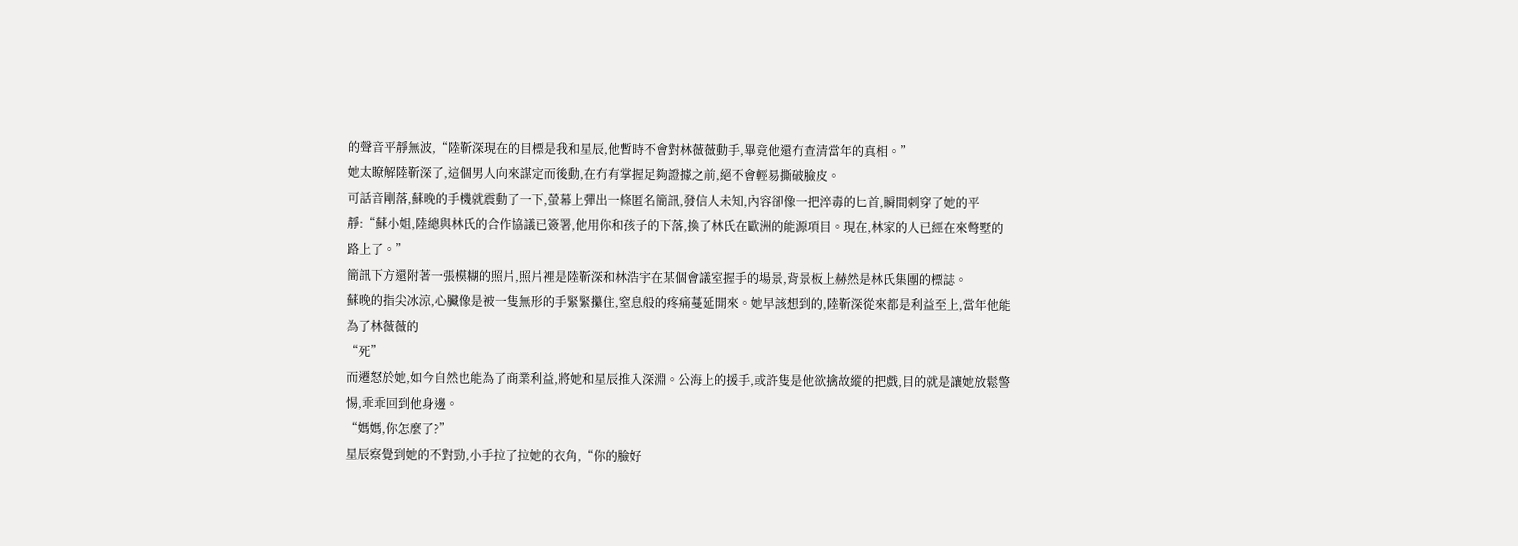的聲音平靜無波,“陸靳深現在的目標是我和星辰,他暫時不會對林薇薇動手,畢竟他還冇查清當年的真相。”
她太瞭解陸靳深了,這個男人向來謀定而後動,在冇有掌握足夠證據之前,絕不會輕易撕破臉皮。
可話音剛落,蘇晚的手機就震動了一下,螢幕上彈出一條匿名簡訊,發信人未知,內容卻像一把淬毒的匕首,瞬間刺穿了她的平靜:“蘇小姐,陸總與林氏的合作協議已簽署,他用你和孩子的下落,換了林氏在歐洲的能源項目。現在,林家的人已經在來彆墅的路上了。”
簡訊下方還附著一張模糊的照片,照片裡是陸靳深和林浩宇在某個會議室握手的場景,背景板上赫然是林氏集團的標誌。
蘇晚的指尖冰涼,心臟像是被一隻無形的手緊緊攥住,窒息般的疼痛蔓延開來。她早該想到的,陸靳深從來都是利益至上,當年他能為了林薇薇的
“死”
而遷怒於她,如今自然也能為了商業利益,將她和星辰推入深淵。公海上的援手,或許隻是他欲擒故縱的把戲,目的就是讓她放鬆警惕,乖乖回到他身邊。
“媽媽,你怎麼了?”
星辰察覺到她的不對勁,小手拉了拉她的衣角,“你的臉好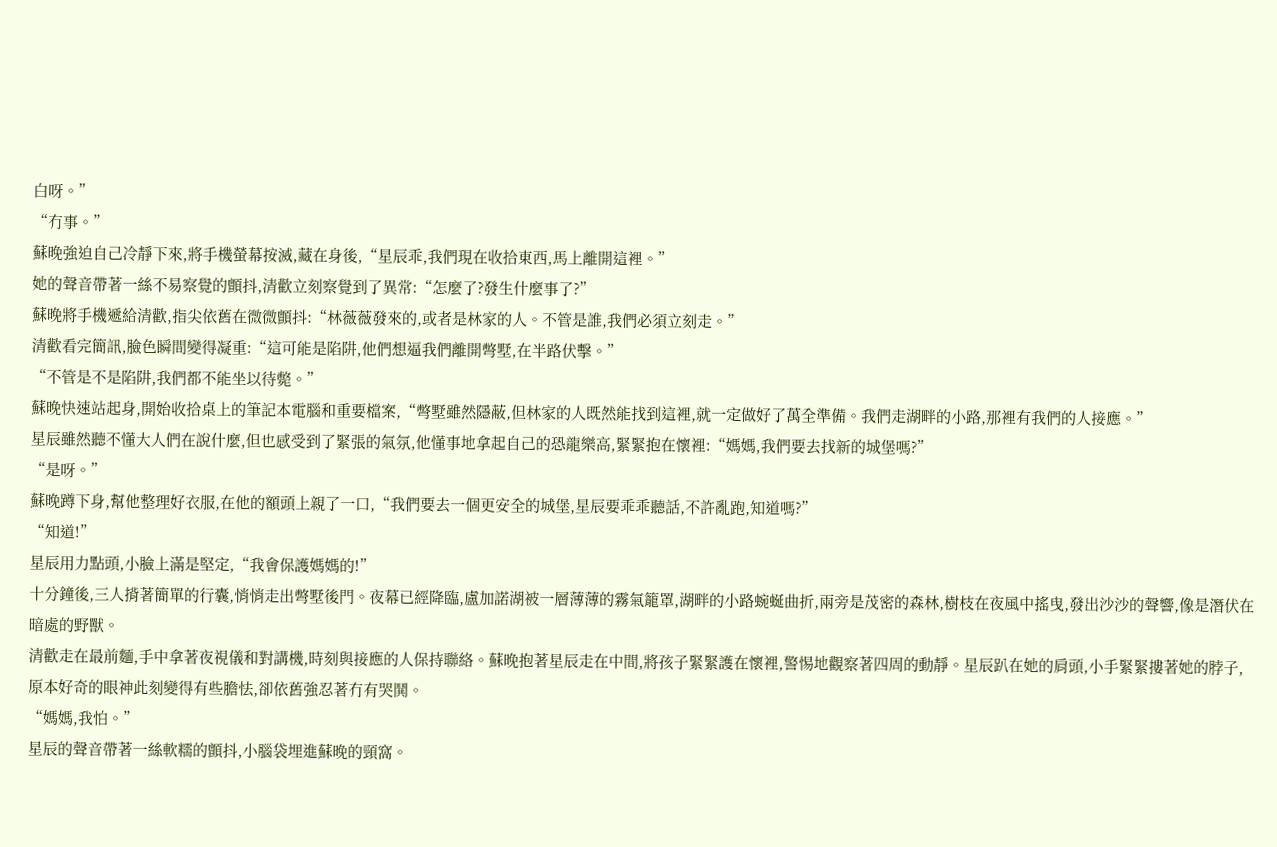白呀。”
“冇事。”
蘇晚強迫自己冷靜下來,將手機螢幕按滅,藏在身後,“星辰乖,我們現在收拾東西,馬上離開這裡。”
她的聲音帶著一絲不易察覺的顫抖,清歡立刻察覺到了異常:“怎麼了?發生什麼事了?”
蘇晚將手機遞給清歡,指尖依舊在微微顫抖:“林薇薇發來的,或者是林家的人。不管是誰,我們必須立刻走。”
清歡看完簡訊,臉色瞬間變得凝重:“這可能是陷阱,他們想逼我們離開彆墅,在半路伏擊。”
“不管是不是陷阱,我們都不能坐以待斃。”
蘇晚快速站起身,開始收拾桌上的筆記本電腦和重要檔案,“彆墅雖然隱蔽,但林家的人既然能找到這裡,就一定做好了萬全準備。我們走湖畔的小路,那裡有我們的人接應。”
星辰雖然聽不懂大人們在說什麼,但也感受到了緊張的氣氛,他懂事地拿起自己的恐龍樂高,緊緊抱在懷裡:“媽媽,我們要去找新的城堡嗎?”
“是呀。”
蘇晚蹲下身,幫他整理好衣服,在他的額頭上親了一口,“我們要去一個更安全的城堡,星辰要乖乖聽話,不許亂跑,知道嗎?”
“知道!”
星辰用力點頭,小臉上滿是堅定,“我會保護媽媽的!”
十分鐘後,三人揹著簡單的行囊,悄悄走出彆墅後門。夜幕已經降臨,盧加諾湖被一層薄薄的霧氣籠罩,湖畔的小路蜿蜒曲折,兩旁是茂密的森林,樹枝在夜風中搖曳,發出沙沙的聲響,像是潛伏在暗處的野獸。
清歡走在最前麵,手中拿著夜視儀和對講機,時刻與接應的人保持聯絡。蘇晚抱著星辰走在中間,將孩子緊緊護在懷裡,警惕地觀察著四周的動靜。星辰趴在她的肩頭,小手緊緊摟著她的脖子,原本好奇的眼神此刻變得有些膽怯,卻依舊強忍著冇有哭鬨。
“媽媽,我怕。”
星辰的聲音帶著一絲軟糯的顫抖,小腦袋埋進蘇晚的頸窩。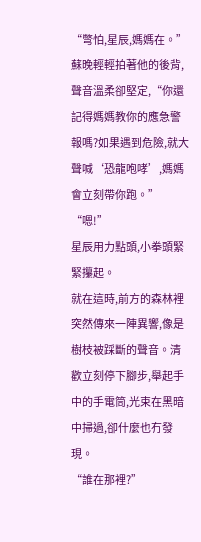“彆怕,星辰,媽媽在。”
蘇晚輕輕拍著他的後背,聲音溫柔卻堅定,“你還記得媽媽教你的應急警報嗎?如果遇到危險,就大聲喊‘恐龍咆哮’,媽媽會立刻帶你跑。”
“嗯!”
星辰用力點頭,小拳頭緊緊攥起。
就在這時,前方的森林裡突然傳來一陣異響,像是樹枝被踩斷的聲音。清歡立刻停下腳步,舉起手中的手電筒,光束在黑暗中掃過,卻什麼也冇發現。
“誰在那裡?”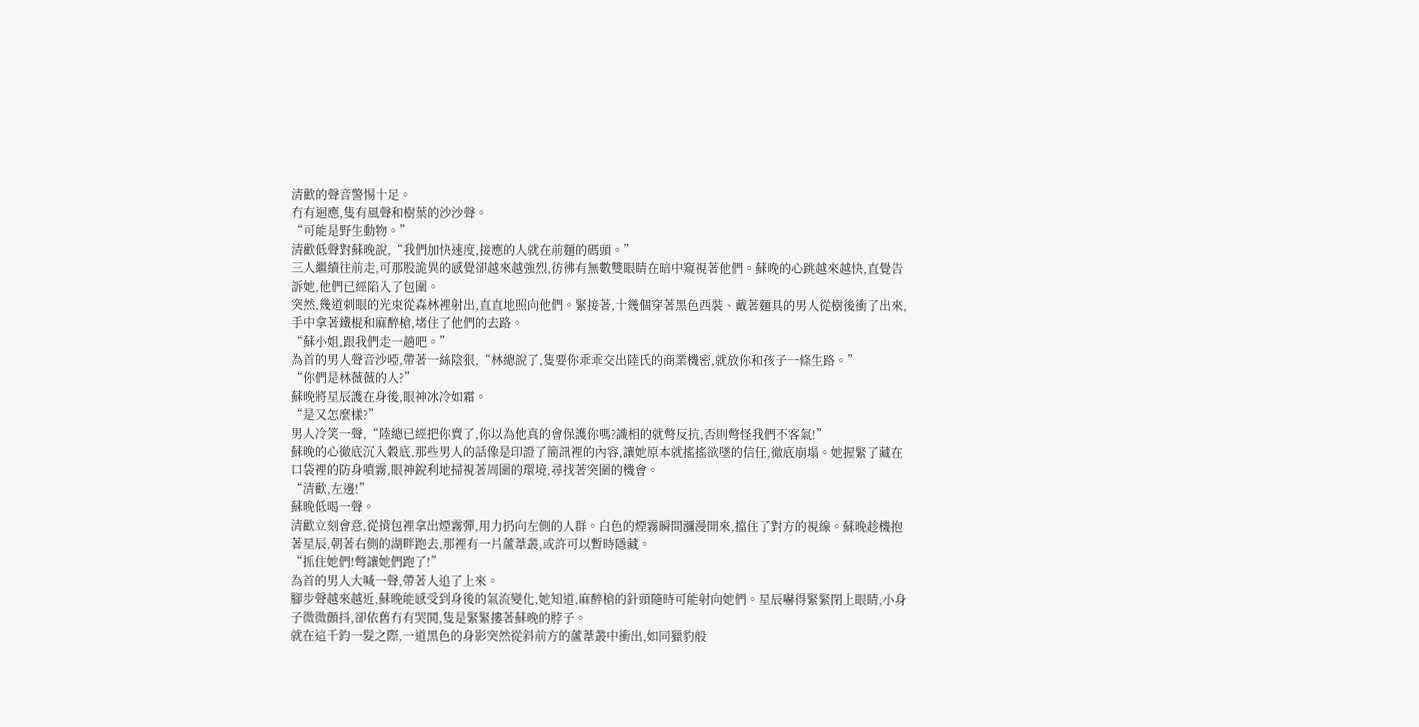清歡的聲音警惕十足。
冇有迴應,隻有風聲和樹葉的沙沙聲。
“可能是野生動物。”
清歡低聲對蘇晚說,“我們加快速度,接應的人就在前麵的碼頭。”
三人繼續往前走,可那股詭異的感覺卻越來越強烈,彷彿有無數雙眼睛在暗中窺視著他們。蘇晚的心跳越來越快,直覺告訴她,他們已經陷入了包圍。
突然,幾道刺眼的光束從森林裡射出,直直地照向他們。緊接著,十幾個穿著黑色西裝、戴著麵具的男人從樹後衝了出來,手中拿著鐵棍和麻醉槍,堵住了他們的去路。
“蘇小姐,跟我們走一趟吧。”
為首的男人聲音沙啞,帶著一絲陰狠,“林總說了,隻要你乖乖交出陸氏的商業機密,就放你和孩子一條生路。”
“你們是林薇薇的人?”
蘇晚將星辰護在身後,眼神冰冷如霜。
“是又怎麼樣?”
男人冷笑一聲,“陸總已經把你賣了,你以為他真的會保護你嗎?識相的就彆反抗,否則彆怪我們不客氣!”
蘇晚的心徹底沉入穀底,那些男人的話像是印證了簡訊裡的內容,讓她原本就搖搖欲墜的信任,徹底崩塌。她握緊了藏在口袋裡的防身噴霧,眼神銳利地掃視著周圍的環境,尋找著突圍的機會。
“清歡,左邊!”
蘇晚低喝一聲。
清歡立刻會意,從揹包裡拿出煙霧彈,用力扔向左側的人群。白色的煙霧瞬間瀰漫開來,擋住了對方的視線。蘇晚趁機抱著星辰,朝著右側的湖畔跑去,那裡有一片蘆葦叢,或許可以暫時隱藏。
“抓住她們!彆讓她們跑了!”
為首的男人大喊一聲,帶著人追了上來。
腳步聲越來越近,蘇晚能感受到身後的氣流變化,她知道,麻醉槍的針頭隨時可能射向她們。星辰嚇得緊緊閉上眼睛,小身子微微顫抖,卻依舊冇有哭鬨,隻是緊緊摟著蘇晚的脖子。
就在這千鈞一髮之際,一道黑色的身影突然從斜前方的蘆葦叢中衝出,如同獵豹般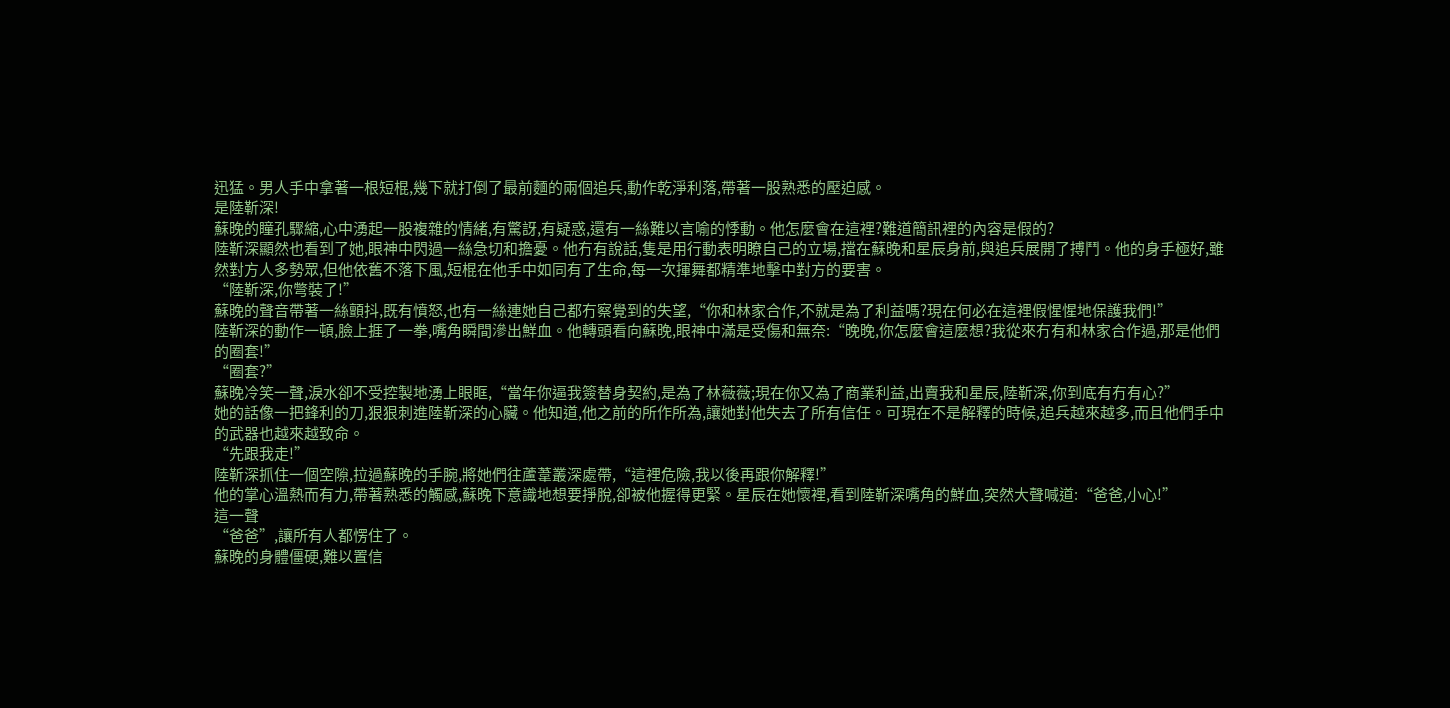迅猛。男人手中拿著一根短棍,幾下就打倒了最前麵的兩個追兵,動作乾淨利落,帶著一股熟悉的壓迫感。
是陸靳深!
蘇晚的瞳孔驟縮,心中湧起一股複雜的情緒,有驚訝,有疑惑,還有一絲難以言喻的悸動。他怎麼會在這裡?難道簡訊裡的內容是假的?
陸靳深顯然也看到了她,眼神中閃過一絲急切和擔憂。他冇有說話,隻是用行動表明瞭自己的立場,擋在蘇晚和星辰身前,與追兵展開了搏鬥。他的身手極好,雖然對方人多勢眾,但他依舊不落下風,短棍在他手中如同有了生命,每一次揮舞都精準地擊中對方的要害。
“陸靳深,你彆裝了!”
蘇晚的聲音帶著一絲顫抖,既有憤怒,也有一絲連她自己都冇察覺到的失望,“你和林家合作,不就是為了利益嗎?現在何必在這裡假惺惺地保護我們!”
陸靳深的動作一頓,臉上捱了一拳,嘴角瞬間滲出鮮血。他轉頭看向蘇晚,眼神中滿是受傷和無奈:“晚晚,你怎麼會這麼想?我從來冇有和林家合作過,那是他們的圈套!”
“圈套?”
蘇晚冷笑一聲,淚水卻不受控製地湧上眼眶,“當年你逼我簽替身契約,是為了林薇薇;現在你又為了商業利益,出賣我和星辰,陸靳深,你到底有冇有心?”
她的話像一把鋒利的刀,狠狠刺進陸靳深的心臟。他知道,他之前的所作所為,讓她對他失去了所有信任。可現在不是解釋的時候,追兵越來越多,而且他們手中的武器也越來越致命。
“先跟我走!”
陸靳深抓住一個空隙,拉過蘇晚的手腕,將她們往蘆葦叢深處帶,“這裡危險,我以後再跟你解釋!”
他的掌心溫熱而有力,帶著熟悉的觸感,蘇晚下意識地想要掙脫,卻被他握得更緊。星辰在她懷裡,看到陸靳深嘴角的鮮血,突然大聲喊道:“爸爸,小心!”
這一聲
“爸爸”,讓所有人都愣住了。
蘇晚的身體僵硬,難以置信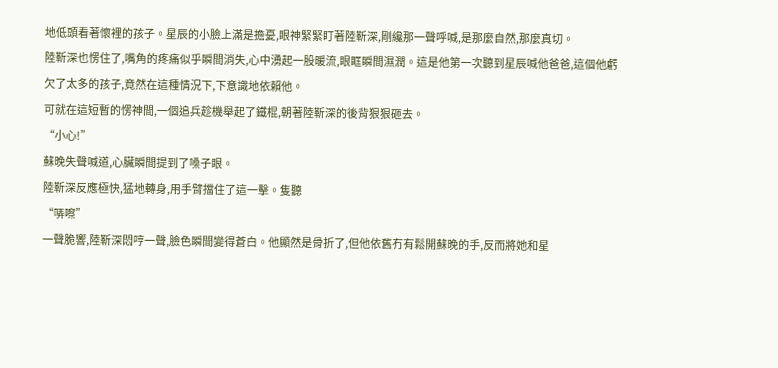地低頭看著懷裡的孩子。星辰的小臉上滿是擔憂,眼神緊緊盯著陸靳深,剛纔那一聲呼喊,是那麼自然,那麼真切。
陸靳深也愣住了,嘴角的疼痛似乎瞬間消失,心中湧起一股暖流,眼眶瞬間濕潤。這是他第一次聽到星辰喊他爸爸,這個他虧欠了太多的孩子,竟然在這種情況下,下意識地依賴他。
可就在這短暫的愣神間,一個追兵趁機舉起了鐵棍,朝著陸靳深的後背狠狠砸去。
“小心!”
蘇晚失聲喊道,心臟瞬間提到了嗓子眼。
陸靳深反應極快,猛地轉身,用手臂擋住了這一擊。隻聽
“哢嚓”
一聲脆響,陸靳深悶哼一聲,臉色瞬間變得蒼白。他顯然是骨折了,但他依舊冇有鬆開蘇晚的手,反而將她和星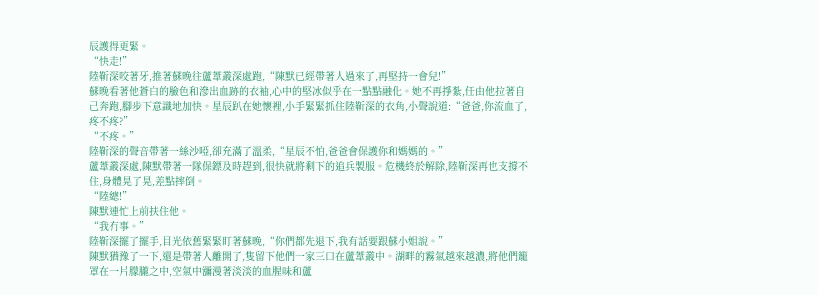辰護得更緊。
“快走!”
陸靳深咬著牙,推著蘇晚往蘆葦叢深處跑,“陳默已經帶著人過來了,再堅持一會兒!”
蘇晚看著他蒼白的臉色和滲出血跡的衣袖,心中的堅冰似乎在一點點融化。她不再掙紮,任由他拉著自己奔跑,腳步下意識地加快。星辰趴在她懷裡,小手緊緊抓住陸靳深的衣角,小聲說道:“爸爸,你流血了,疼不疼?”
“不疼。”
陸靳深的聲音帶著一絲沙啞,卻充滿了溫柔,“星辰不怕,爸爸會保護你和媽媽的。”
蘆葦叢深處,陳默帶著一隊保鏢及時趕到,很快就將剩下的追兵製服。危機終於解除,陸靳深再也支撐不住,身體晃了晃,差點摔倒。
“陸總!”
陳默連忙上前扶住他。
“我冇事。”
陸靳深擺了擺手,目光依舊緊緊盯著蘇晚,“你們都先退下,我有話要跟蘇小姐說。”
陳默猶豫了一下,還是帶著人離開了,隻留下他們一家三口在蘆葦叢中。湖畔的霧氣越來越濃,將他們籠罩在一片朦朧之中,空氣中瀰漫著淡淡的血腥味和蘆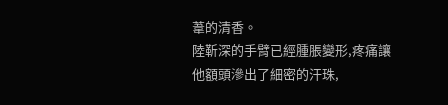葦的清香。
陸靳深的手臂已經腫脹變形,疼痛讓他額頭滲出了細密的汗珠,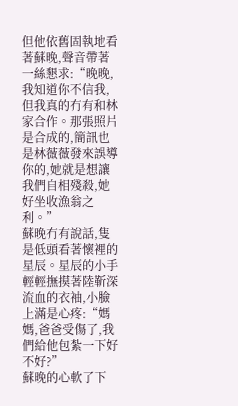但他依舊固執地看著蘇晚,聲音帶著一絲懇求:“晚晚,我知道你不信我,但我真的冇有和林家合作。那張照片是合成的,簡訊也是林薇薇發來誤導你的,她就是想讓我們自相殘殺,她好坐收漁翁之利。”
蘇晚冇有說話,隻是低頭看著懷裡的星辰。星辰的小手輕輕撫摸著陸靳深流血的衣袖,小臉上滿是心疼:“媽媽,爸爸受傷了,我們給他包紮一下好不好?”
蘇晚的心軟了下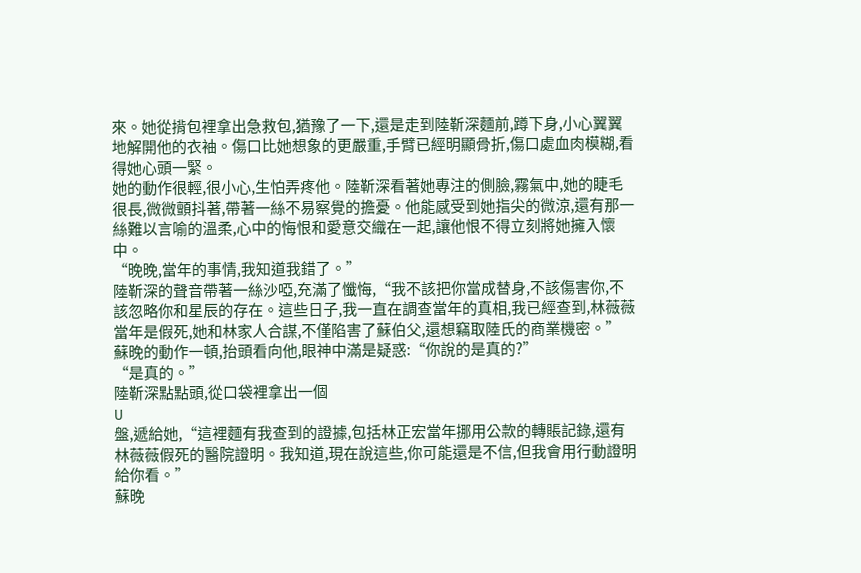來。她從揹包裡拿出急救包,猶豫了一下,還是走到陸靳深麵前,蹲下身,小心翼翼地解開他的衣袖。傷口比她想象的更嚴重,手臂已經明顯骨折,傷口處血肉模糊,看得她心頭一緊。
她的動作很輕,很小心,生怕弄疼他。陸靳深看著她專注的側臉,霧氣中,她的睫毛很長,微微顫抖著,帶著一絲不易察覺的擔憂。他能感受到她指尖的微涼,還有那一絲難以言喻的溫柔,心中的悔恨和愛意交織在一起,讓他恨不得立刻將她擁入懷中。
“晚晚,當年的事情,我知道我錯了。”
陸靳深的聲音帶著一絲沙啞,充滿了懺悔,“我不該把你當成替身,不該傷害你,不該忽略你和星辰的存在。這些日子,我一直在調查當年的真相,我已經查到,林薇薇當年是假死,她和林家人合謀,不僅陷害了蘇伯父,還想竊取陸氏的商業機密。”
蘇晚的動作一頓,抬頭看向他,眼神中滿是疑惑:“你說的是真的?”
“是真的。”
陸靳深點點頭,從口袋裡拿出一個
U
盤,遞給她,“這裡麵有我查到的證據,包括林正宏當年挪用公款的轉賬記錄,還有林薇薇假死的醫院證明。我知道,現在說這些,你可能還是不信,但我會用行動證明給你看。”
蘇晚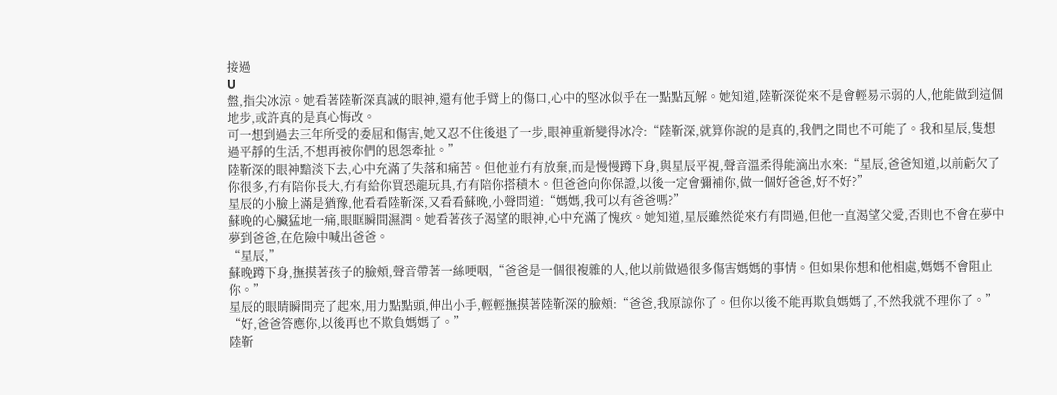接過
U
盤,指尖冰涼。她看著陸靳深真誠的眼神,還有他手臂上的傷口,心中的堅冰似乎在一點點瓦解。她知道,陸靳深從來不是會輕易示弱的人,他能做到這個地步,或許真的是真心悔改。
可一想到過去三年所受的委屈和傷害,她又忍不住後退了一步,眼神重新變得冰冷:“陸靳深,就算你說的是真的,我們之間也不可能了。我和星辰,隻想過平靜的生活,不想再被你們的恩怨牽扯。”
陸靳深的眼神黯淡下去,心中充滿了失落和痛苦。但他並冇有放棄,而是慢慢蹲下身,與星辰平視,聲音溫柔得能滴出水來:“星辰,爸爸知道,以前虧欠了你很多,冇有陪你長大,冇有給你買恐龍玩具,冇有陪你搭積木。但爸爸向你保證,以後一定會彌補你,做一個好爸爸,好不好?”
星辰的小臉上滿是猶豫,他看看陸靳深,又看看蘇晚,小聲問道:“媽媽,我可以有爸爸嗎?”
蘇晚的心臟猛地一痛,眼眶瞬間濕潤。她看著孩子渴望的眼神,心中充滿了愧疚。她知道,星辰雖然從來冇有問過,但他一直渴望父愛,否則也不會在夢中夢到爸爸,在危險中喊出爸爸。
“星辰,”
蘇晚蹲下身,撫摸著孩子的臉頰,聲音帶著一絲哽咽,“爸爸是一個很複雜的人,他以前做過很多傷害媽媽的事情。但如果你想和他相處,媽媽不會阻止你。”
星辰的眼睛瞬間亮了起來,用力點點頭,伸出小手,輕輕撫摸著陸靳深的臉頰:“爸爸,我原諒你了。但你以後不能再欺負媽媽了,不然我就不理你了。”
“好,爸爸答應你,以後再也不欺負媽媽了。”
陸靳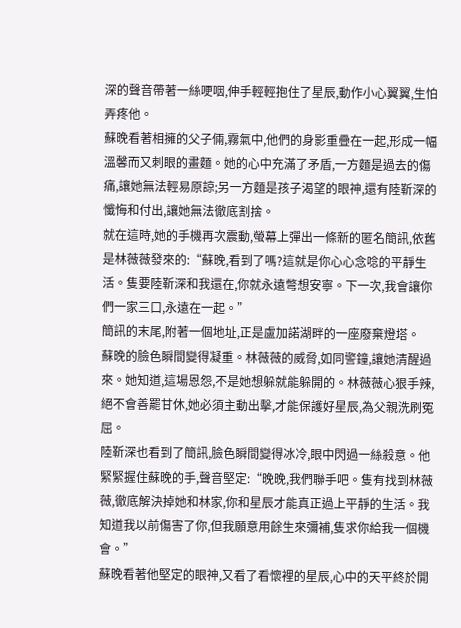深的聲音帶著一絲哽咽,伸手輕輕抱住了星辰,動作小心翼翼,生怕弄疼他。
蘇晚看著相擁的父子倆,霧氣中,他們的身影重疊在一起,形成一幅溫馨而又刺眼的畫麵。她的心中充滿了矛盾,一方麵是過去的傷痛,讓她無法輕易原諒;另一方麵是孩子渴望的眼神,還有陸靳深的懺悔和付出,讓她無法徹底割捨。
就在這時,她的手機再次震動,螢幕上彈出一條新的匿名簡訊,依舊是林薇薇發來的:“蘇晚,看到了嗎?這就是你心心念唸的平靜生活。隻要陸靳深和我還在,你就永遠彆想安寧。下一次,我會讓你們一家三口,永遠在一起。”
簡訊的末尾,附著一個地址,正是盧加諾湖畔的一座廢棄燈塔。
蘇晚的臉色瞬間變得凝重。林薇薇的威脅,如同警鐘,讓她清醒過來。她知道,這場恩怨,不是她想躲就能躲開的。林薇薇心狠手辣,絕不會善罷甘休,她必須主動出擊,才能保護好星辰,為父親洗刷冤屈。
陸靳深也看到了簡訊,臉色瞬間變得冰冷,眼中閃過一絲殺意。他緊緊握住蘇晚的手,聲音堅定:“晚晚,我們聯手吧。隻有找到林薇薇,徹底解決掉她和林家,你和星辰才能真正過上平靜的生活。我知道我以前傷害了你,但我願意用餘生來彌補,隻求你給我一個機會。”
蘇晚看著他堅定的眼神,又看了看懷裡的星辰,心中的天平終於開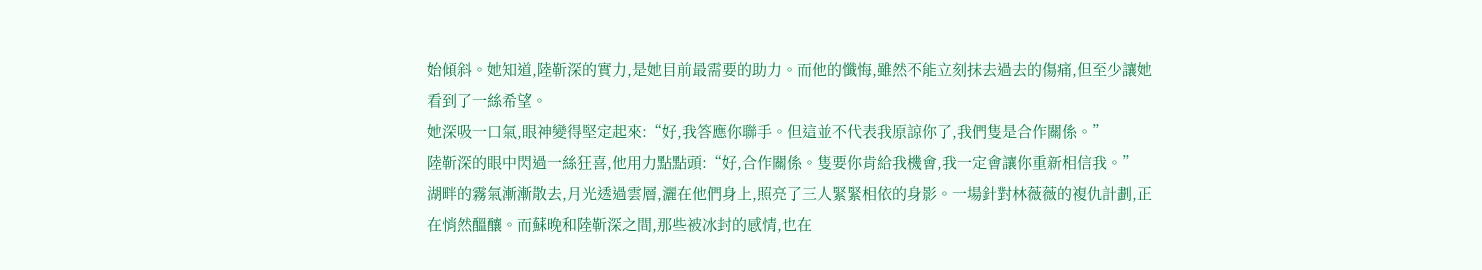始傾斜。她知道,陸靳深的實力,是她目前最需要的助力。而他的懺悔,雖然不能立刻抹去過去的傷痛,但至少讓她看到了一絲希望。
她深吸一口氣,眼神變得堅定起來:“好,我答應你聯手。但這並不代表我原諒你了,我們隻是合作關係。”
陸靳深的眼中閃過一絲狂喜,他用力點點頭:“好,合作關係。隻要你肯給我機會,我一定會讓你重新相信我。”
湖畔的霧氣漸漸散去,月光透過雲層,灑在他們身上,照亮了三人緊緊相依的身影。一場針對林薇薇的複仇計劃,正在悄然醞釀。而蘇晚和陸靳深之間,那些被冰封的感情,也在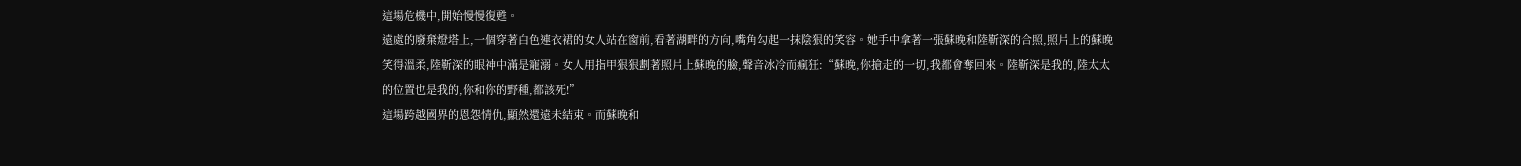這場危機中,開始慢慢復甦。
遠處的廢棄燈塔上,一個穿著白色連衣裙的女人站在窗前,看著湖畔的方向,嘴角勾起一抹陰狠的笑容。她手中拿著一張蘇晚和陸靳深的合照,照片上的蘇晚笑得溫柔,陸靳深的眼神中滿是寵溺。女人用指甲狠狠劃著照片上蘇晚的臉,聲音冰冷而瘋狂:“蘇晚,你搶走的一切,我都會奪回來。陸靳深是我的,陸太太的位置也是我的,你和你的野種,都該死!”
這場跨越國界的恩怨情仇,顯然還遠未結束。而蘇晚和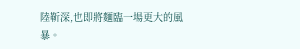陸靳深,也即將麵臨一場更大的風暴。